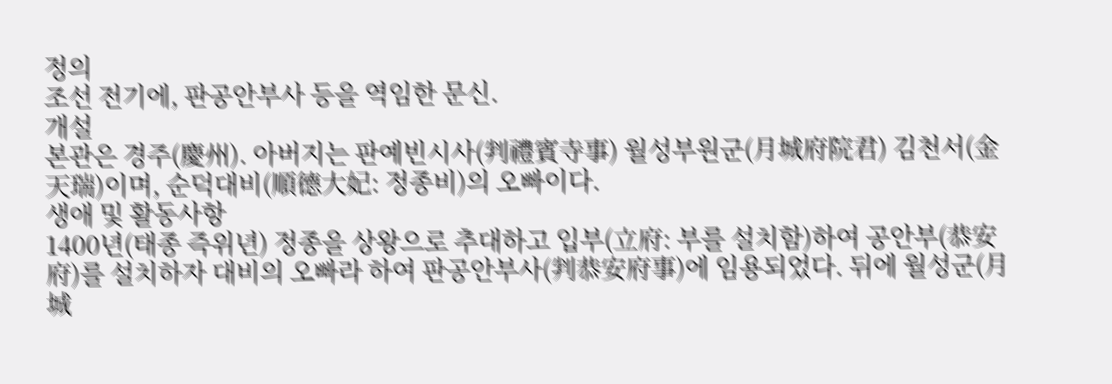정의
조선 전기에, 판공안부사 등을 역임한 문신.
개설
본관은 경주(慶州). 아버지는 판예빈시사(判禮賓寺事) 월성부원군(月城府院君) 김천서(金天瑞)이며, 순덕대비(順德大妃: 정종비)의 오빠이다.
생애 및 활동사항
1400년(태종 즉위년) 정종을 상왕으로 추대하고 입부(立府: 부를 설치함)하여 공안부(恭安府)를 설치하자 대비의 오빠라 하여 판공안부사(判恭安府事)에 임용되었다. 뒤에 월성군(月城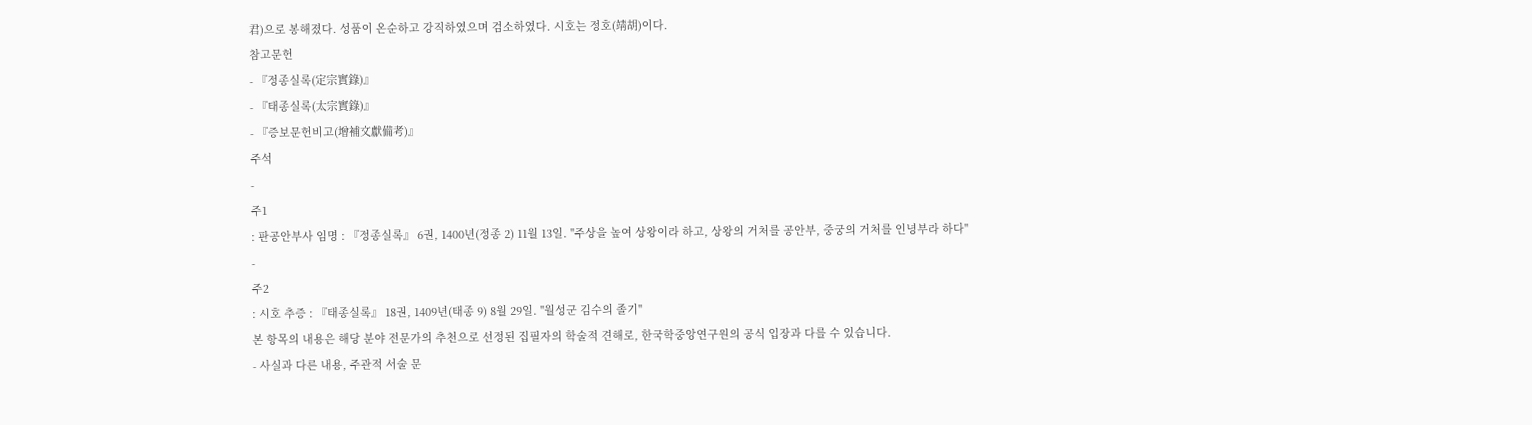君)으로 봉해졌다. 성품이 온순하고 강직하였으며 검소하였다. 시호는 정호(靖胡)이다.
참고문헌
- 『정종실록(定宗實錄)』
- 『태종실록(太宗實錄)』
- 『증보문헌비고(增補文獻備考)』
주석
-
주1
: 판공안부사 임명 : 『정종실록』 6권, 1400년(정종 2) 11월 13일. "주상을 높여 상왕이라 하고, 상왕의 거처를 공안부, 중궁의 거처를 인녕부라 하다"
-
주2
: 시호 추증 : 『태종실록』 18권, 1409년(태종 9) 8월 29일. "월성군 김수의 졸기"
본 항목의 내용은 해당 분야 전문가의 추천으로 선정된 집필자의 학술적 견해로, 한국학중앙연구원의 공식 입장과 다를 수 있습니다.
- 사실과 다른 내용, 주관적 서술 문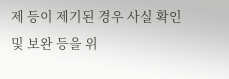제 등이 제기된 경우 사실 확인 및 보완 등을 위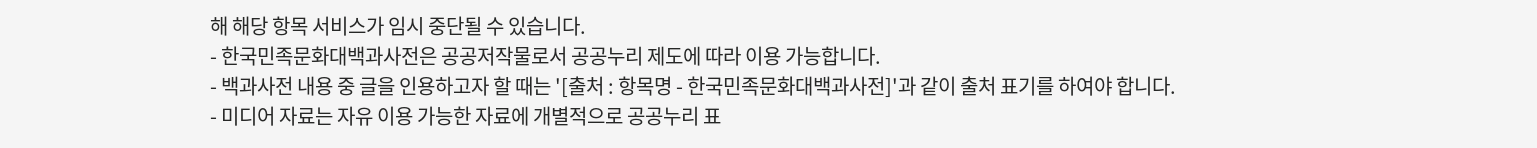해 해당 항목 서비스가 임시 중단될 수 있습니다.
- 한국민족문화대백과사전은 공공저작물로서 공공누리 제도에 따라 이용 가능합니다.
- 백과사전 내용 중 글을 인용하고자 할 때는 '[출처 : 항목명 - 한국민족문화대백과사전]'과 같이 출처 표기를 하여야 합니다.
- 미디어 자료는 자유 이용 가능한 자료에 개별적으로 공공누리 표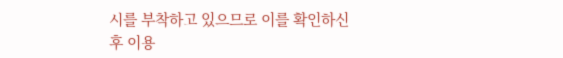시를 부착하고 있으므로 이를 확인하신 후 이용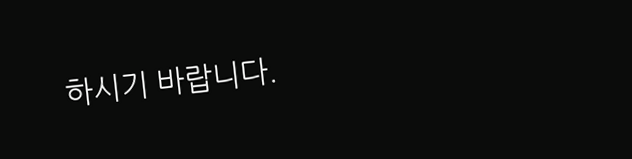하시기 바랍니다.